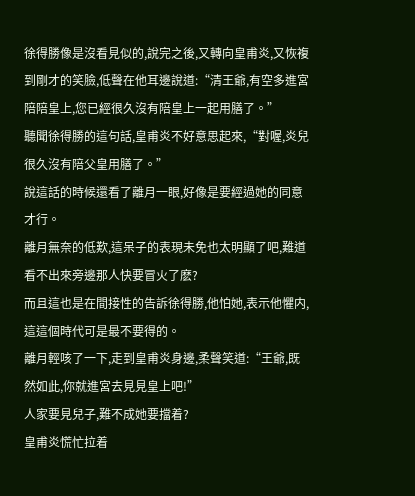徐得勝像是沒看見似的,說完之後,又轉向皇甫炎,又恢複到剛才的笑臉,低聲在他耳邊說道:“清王爺,有空多進宮陪陪皇上,您已經很久沒有陪皇上一起用膳了。”
聽聞徐得勝的這句話,皇甫炎不好意思起來,“對喔,炎兒很久沒有陪父皇用膳了。”
說這話的時候還看了離月一眼,好像是要經過她的同意才行。
離月無奈的低歎,這呆子的表現未免也太明顯了吧,難道看不出來旁邊那人快要冒火了麽?
而且這也是在間接性的告訴徐得勝,他怕她,表示他懼内,這這個時代可是最不要得的。
離月輕咳了一下,走到皇甫炎身邊,柔聲笑道:“王爺,既然如此,你就進宮去見見皇上吧!”
人家要見兒子,難不成她要擋着?
皇甫炎慌忙拉着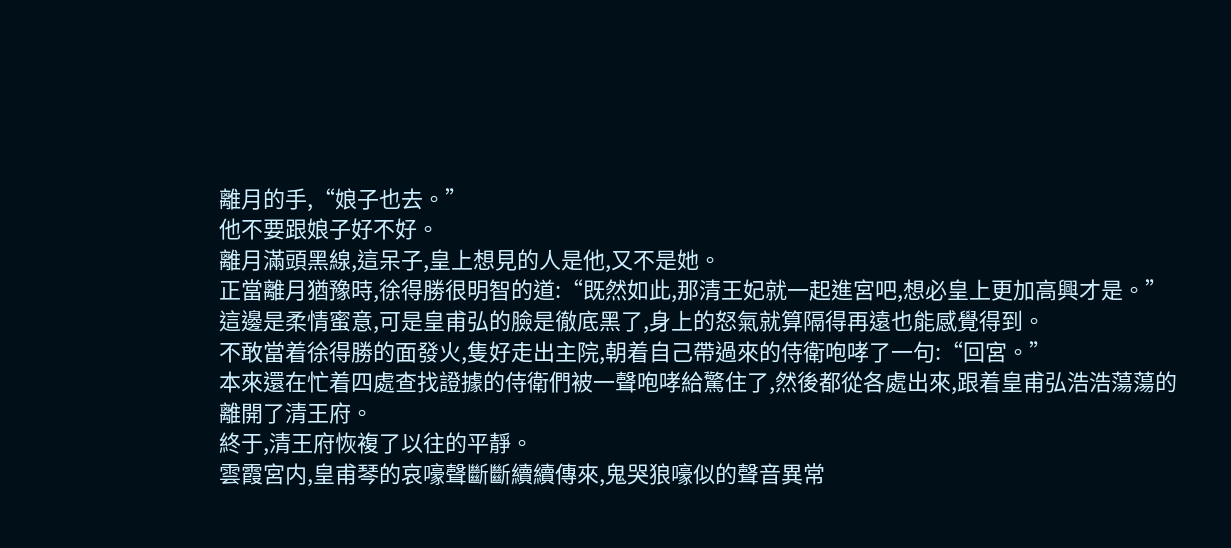離月的手,“娘子也去。”
他不要跟娘子好不好。
離月滿頭黑線,這呆子,皇上想見的人是他,又不是她。
正當離月猶豫時,徐得勝很明智的道:“既然如此,那清王妃就一起進宮吧,想必皇上更加高興才是。”
這邊是柔情蜜意,可是皇甫弘的臉是徹底黑了,身上的怒氣就算隔得再遠也能感覺得到。
不敢當着徐得勝的面發火,隻好走出主院,朝着自己帶過來的侍衛咆哮了一句:“回宮。”
本來還在忙着四處查找證據的侍衛們被一聲咆哮給驚住了,然後都從各處出來,跟着皇甫弘浩浩蕩蕩的離開了清王府。
終于,清王府恢複了以往的平靜。
雲霞宮内,皇甫琴的哀嚎聲斷斷續續傳來,鬼哭狼嚎似的聲音異常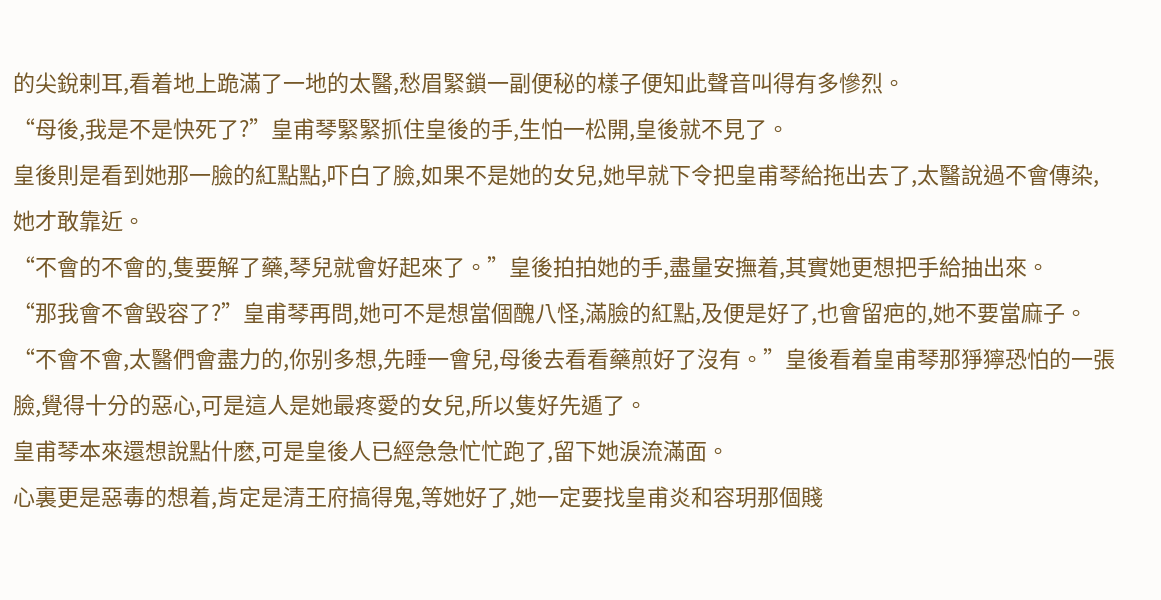的尖銳剌耳,看着地上跪滿了一地的太醫,愁眉緊鎖一副便秘的樣子便知此聲音叫得有多慘烈。
“母後,我是不是快死了?”皇甫琴緊緊抓住皇後的手,生怕一松開,皇後就不見了。
皇後則是看到她那一臉的紅點點,吓白了臉,如果不是她的女兒,她早就下令把皇甫琴給拖出去了,太醫說過不會傳染,她才敢靠近。
“不會的不會的,隻要解了藥,琴兒就會好起來了。”皇後拍拍她的手,盡量安撫着,其實她更想把手給抽出來。
“那我會不會毀容了?”皇甫琴再問,她可不是想當個醜八怪,滿臉的紅點,及便是好了,也會留疤的,她不要當麻子。
“不會不會,太醫們會盡力的,你别多想,先睡一會兒,母後去看看藥煎好了沒有。”皇後看着皇甫琴那猙獰恐怕的一張臉,覺得十分的惡心,可是這人是她最疼愛的女兒,所以隻好先遁了。
皇甫琴本來還想說點什麽,可是皇後人已經急急忙忙跑了,留下她淚流滿面。
心裏更是惡毒的想着,肯定是清王府搞得鬼,等她好了,她一定要找皇甫炎和容玥那個賤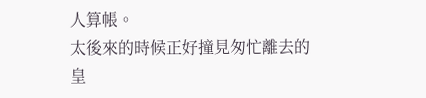人算帳。
太後來的時候正好撞見匆忙離去的皇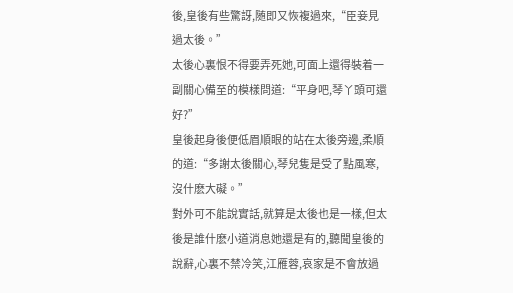後,皇後有些驚訝,随即又恢複過來,“臣妾見過太後。”
太後心裏恨不得要弄死她,可面上還得裝着一副關心備至的模樣問道:“平身吧,琴丫頭可還好?”
皇後起身後便低眉順眼的站在太後旁邊,柔順的道:“多謝太後關心,琴兒隻是受了點風寒,沒什麽大礙。”
對外可不能說實話,就算是太後也是一樣,但太後是誰什麽小道消息她還是有的,聽聞皇後的說辭,心裏不禁冷笑,江雁蓉,哀家是不會放過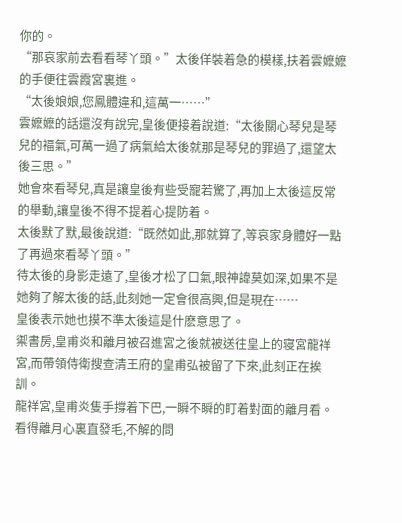你的。
“那哀家前去看看琴丫頭。”太後佯裝着急的模樣,扶着雲嬷嬷的手便往雲霞宮裏進。
“太後娘娘,您鳳體違和,這萬一……”
雲嬷嬷的話還沒有說完,皇後便接着說道:“太後關心琴兒是琴兒的褔氣,可萬一過了病氣給太後就那是琴兒的罪過了,還望太後三思。”
她會來看琴兒,真是讓皇後有些受寵若驚了,再加上太後這反常的舉動,讓皇後不得不提着心提防着。
太後默了默,最後說道:“既然如此,那就算了,等哀家身體好一點了再過來看琴丫頭。”
待太後的身影走遠了,皇後才松了口氣,眼神諱莫如深,如果不是她夠了解太後的話,此刻她一定會很高興,但是現在……
皇後表示她也摸不準太後這是什麽意思了。
禦書房,皇甫炎和離月被召進宮之後就被送往皇上的寝宮龍祥宮,而帶領侍衛搜查清王府的皇甫弘被留了下來,此刻正在挨訓。
龍祥宮,皇甫炎隻手撐着下巴,一瞬不瞬的盯着對面的離月看。
看得離月心裏直發毛,不解的問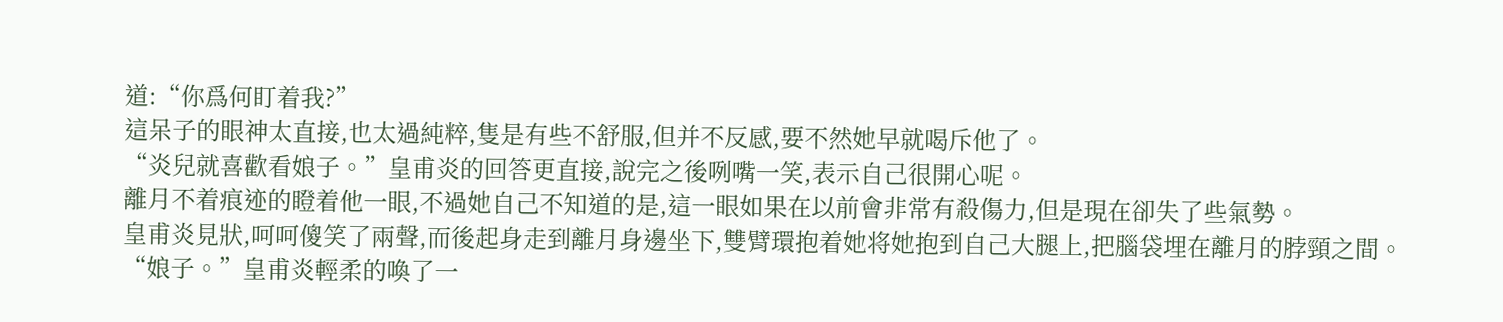道:“你爲何盯着我?”
這呆子的眼神太直接,也太過純粹,隻是有些不舒服,但并不反感,要不然她早就喝斥他了。
“炎兒就喜歡看娘子。”皇甫炎的回答更直接,說完之後咧嘴一笑,表示自己很開心呢。
離月不着痕迹的瞪着他一眼,不過她自己不知道的是,這一眼如果在以前會非常有殺傷力,但是現在卻失了些氣勢。
皇甫炎見狀,呵呵傻笑了兩聲,而後起身走到離月身邊坐下,雙臂環抱着她将她抱到自己大腿上,把腦袋埋在離月的脖頸之間。
“娘子。”皇甫炎輕柔的喚了一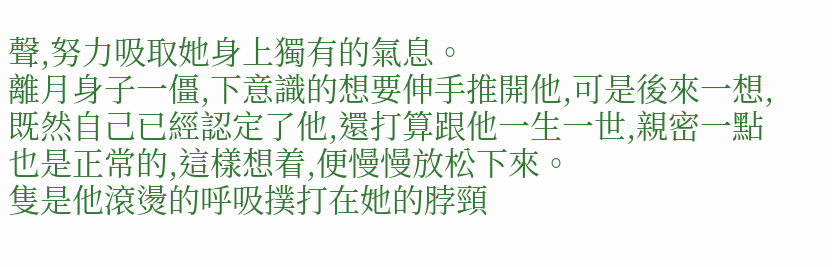聲,努力吸取她身上獨有的氣息。
離月身子一僵,下意識的想要伸手推開他,可是後來一想,既然自己已經認定了他,還打算跟他一生一世,親密一點也是正常的,這樣想着,便慢慢放松下來。
隻是他滾燙的呼吸撲打在她的脖頸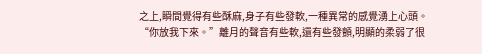之上,瞬間覺得有些酥麻,身子有些發軟,一種異常的感覺湧上心頭。
“你放我下來。”離月的聲音有些軟,還有些發顫,明顯的柔弱了很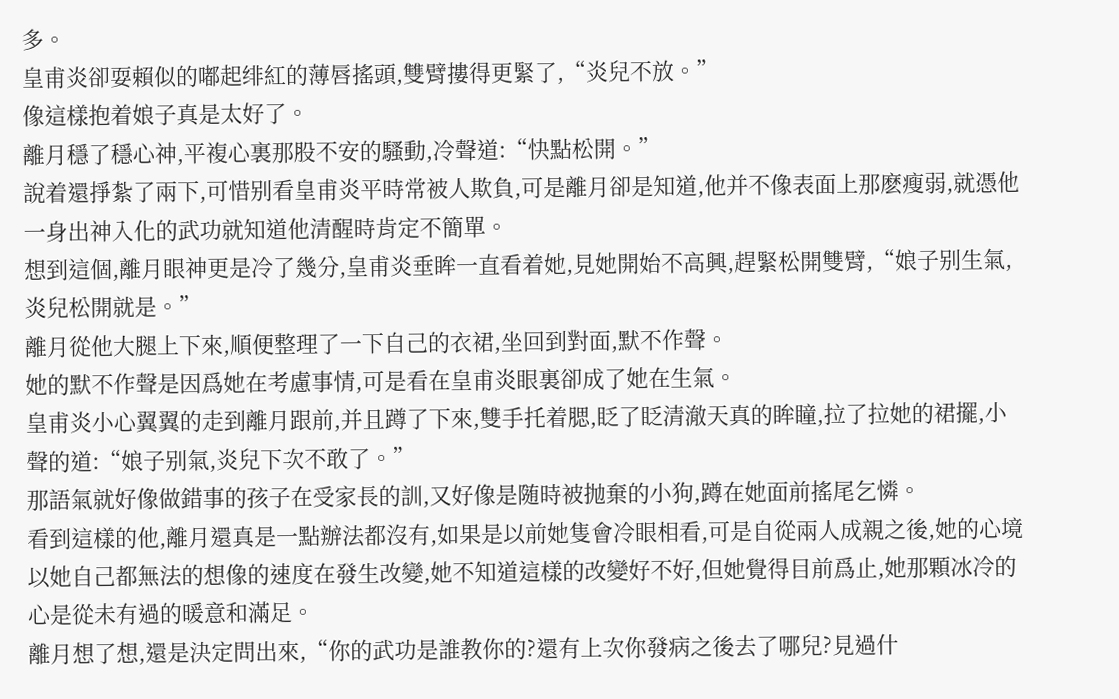多。
皇甫炎卻耍賴似的嘟起绯紅的薄唇搖頭,雙臂摟得更緊了,“炎兒不放。”
像這樣抱着娘子真是太好了。
離月穩了穩心神,平複心裏那股不安的騷動,冷聲道:“快點松開。”
說着還掙紮了兩下,可惜别看皇甫炎平時常被人欺負,可是離月卻是知道,他并不像表面上那麽瘦弱,就憑他一身出神入化的武功就知道他清醒時肯定不簡單。
想到這個,離月眼神更是冷了幾分,皇甫炎垂眸一直看着她,見她開始不高興,趕緊松開雙臂,“娘子别生氣,炎兒松開就是。”
離月從他大腿上下來,順便整理了一下自己的衣裙,坐回到對面,默不作聲。
她的默不作聲是因爲她在考慮事情,可是看在皇甫炎眼裏卻成了她在生氣。
皇甫炎小心翼翼的走到離月跟前,并且蹲了下來,雙手托着腮,眨了眨清澈天真的眸瞳,拉了拉她的裙擺,小聲的道:“娘子别氣,炎兒下次不敢了。”
那語氣就好像做錯事的孩子在受家長的訓,又好像是随時被抛棄的小狗,蹲在她面前搖尾乞憐。
看到這樣的他,離月還真是一點辦法都沒有,如果是以前她隻會冷眼相看,可是自從兩人成親之後,她的心境以她自己都無法的想像的速度在發生改變,她不知道這樣的改變好不好,但她覺得目前爲止,她那顆冰冷的心是從未有過的暖意和滿足。
離月想了想,還是決定問出來,“你的武功是誰教你的?還有上次你發病之後去了哪兒?見過什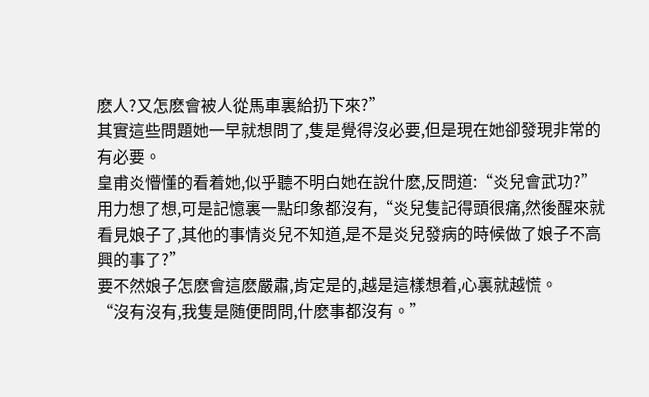麽人?又怎麽會被人從馬車裏給扔下來?”
其實這些問題她一早就想問了,隻是覺得沒必要,但是現在她卻發現非常的有必要。
皇甫炎懵懂的看着她,似乎聽不明白她在說什麽,反問道:“炎兒會武功?”用力想了想,可是記憶裏一點印象都沒有,“炎兒隻記得頭很痛,然後醒來就看見娘子了,其他的事情炎兒不知道,是不是炎兒發病的時候做了娘子不高興的事了?”
要不然娘子怎麽會這麽嚴肅,肯定是的,越是這樣想着,心裏就越慌。
“沒有沒有,我隻是随便問問,什麽事都沒有。”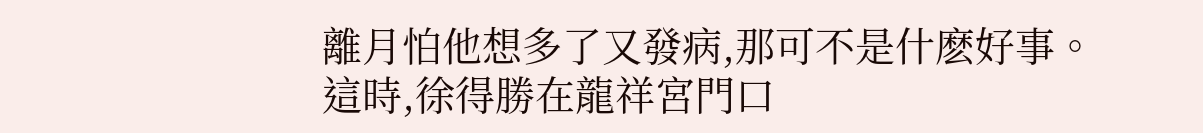離月怕他想多了又發病,那可不是什麽好事。
這時,徐得勝在龍祥宮門口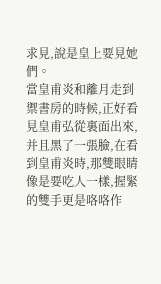求見,說是皇上要見她們。
當皇甫炎和離月走到禦書房的時候,正好看見皇甫弘從裏面出來,并且黑了一張臉,在看到皇甫炎時,那雙眼睛像是要吃人一樣,握緊的雙手更是咯咯作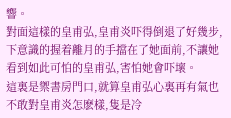響。
對面這樣的皇甫弘,皇甫炎吓得倒退了好幾步,下意識的握着離月的手擋在了她面前,不讓她看到如此可怕的皇甫弘,害怕她會吓壞。
這裏是禦書房門口,就算皇甫弘心裏再有氣也不敢對皇甫炎怎麽樣,隻是冷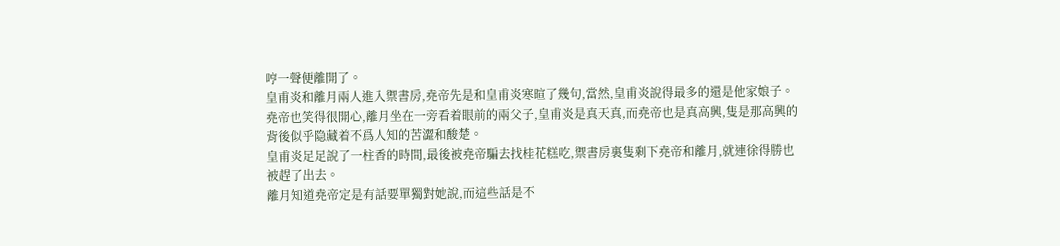哼一聲便離開了。
皇甫炎和離月兩人進入禦書房,堯帝先是和皇甫炎寒暄了幾句,當然,皇甫炎說得最多的還是他家娘子。
堯帝也笑得很開心,離月坐在一旁看着眼前的兩父子,皇甫炎是真天真,而堯帝也是真高興,隻是那高興的背後似乎隐藏着不爲人知的苦澀和酸楚。
皇甫炎足足說了一柱香的時間,最後被堯帝騙去找桂花糕吃,禦書房裏隻剩下堯帝和離月,就連徐得勝也被趕了出去。
離月知道堯帝定是有話要單獨對她說,而這些話是不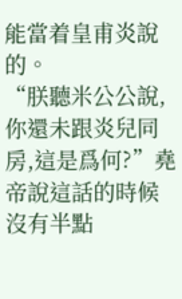能當着皇甫炎說的。
“朕聽米公公說,你還未跟炎兒同房,這是爲何?”堯帝說這話的時候沒有半點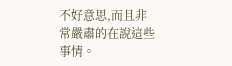不好意思,而且非常嚴肅的在說這些事情。